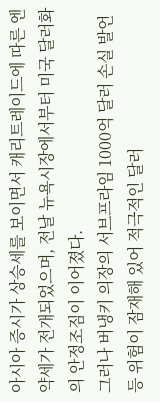아시아 증시가 상승세를 보이면서 캐리트레이드에 따른 엔 약세가 전개되었으며, 전날 뉴욕시장에서부터 미국 달러화의 안정조짐이 이어졌다.
그러나 버냉키 의장의 서브프라임 1000억 달러 손실 발언 등 위험이 잠재해 있어 적극적인 달러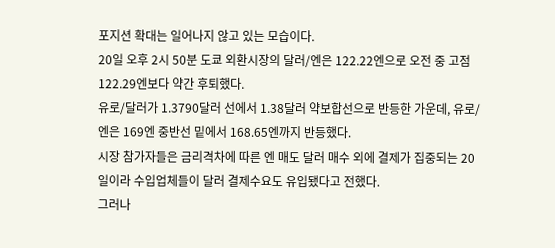포지션 확대는 일어나지 않고 있는 모습이다.
20일 오후 2시 50분 도쿄 외환시장의 달러/엔은 122.22엔으로 오전 중 고점 122.29엔보다 약간 후퇴했다.
유로/달러가 1.3790달러 선에서 1.38달러 약보합선으로 반등한 가운데, 유로/엔은 169엔 중반선 밑에서 168.65엔까지 반등했다.
시장 참가자들은 금리격차에 따른 엔 매도 달러 매수 외에 결제가 집중되는 20일이라 수입업체들이 달러 결제수요도 유입됐다고 전했다.
그러나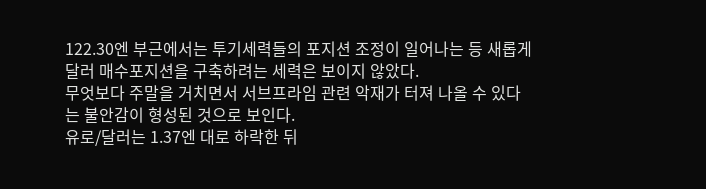122.30엔 부근에서는 투기세력들의 포지션 조정이 일어나는 등 새롭게 달러 매수포지션을 구축하려는 세력은 보이지 않았다.
무엇보다 주말을 거치면서 서브프라임 관련 악재가 터져 나올 수 있다는 불안감이 형성된 것으로 보인다.
유로/달러는 1.37엔 대로 하락한 뒤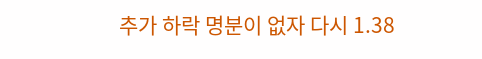추가 하락 명분이 없자 다시 1.38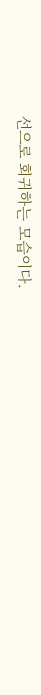선으로 회귀하는 모습이다.